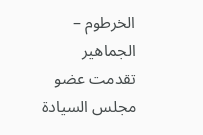الخرطوم – الجماهير
تقدمت عضو مجلس السيادة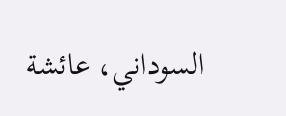السوداني، عائشة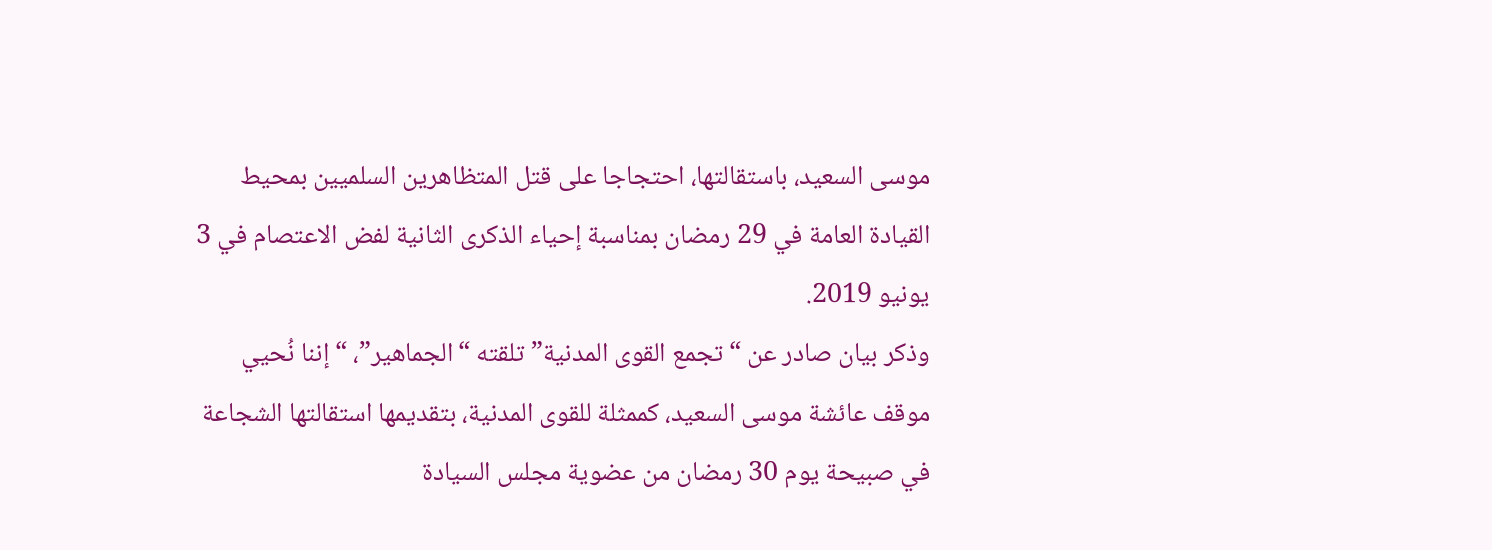موسى السعيد، باستقالتها، احتجاجا على قتل المتظاهرين السلميين بمحيط القيادة العامة في 29 رمضان بمناسبة إحياء الذكرى الثانية لفض الاعتصام في 3 يونيو 2019.
وذكر بيان صادر عن “تجمع القوى المدنية” تلقته “الجماهير”، “إننا نُحيي موقف عائشة موسى السعيد، كممثلة للقوى المدنية، بتقديمها استقالتها الشجاعة في صبيحة يوم 30 رمضان من عضوية مجلس السيادة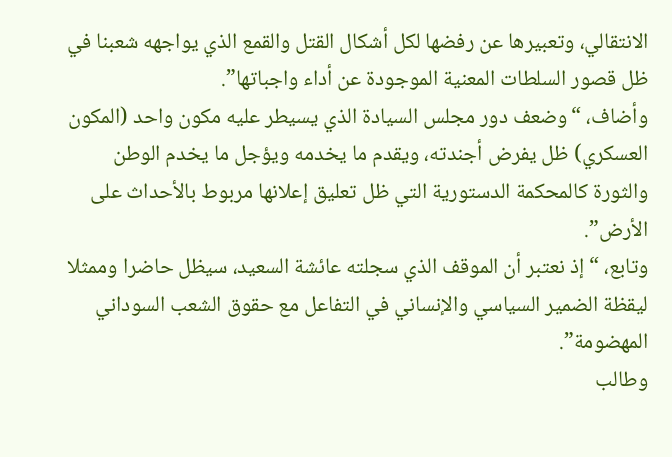الانتقالي، وتعبيرها عن رفضها لكل أشكال القتل والقمع الذي يواجهه شعبنا في ظل قصور السلطات المعنية الموجودة عن أداء واجباتها”.
وأضاف، “وضعف دور مجلس السيادة الذي يسيطر عليه مكون واحد (المكون العسكري) ظل يفرض أجندته، ويقدم ما يخدمه ويؤجل ما يخدم الوطن والثورة كالمحكمة الدستورية التي ظل تعليق إعلانها مربوط بالأحداث على الأرض”.
وتابع، “إذ نعتبر أن الموقف الذي سجلته عائشة السعيد، سيظل حاضرا وممثلا ليقظة الضمير السياسي والإنساني في التفاعل مع حقوق الشعب السوداني المهضومة”.
وطالب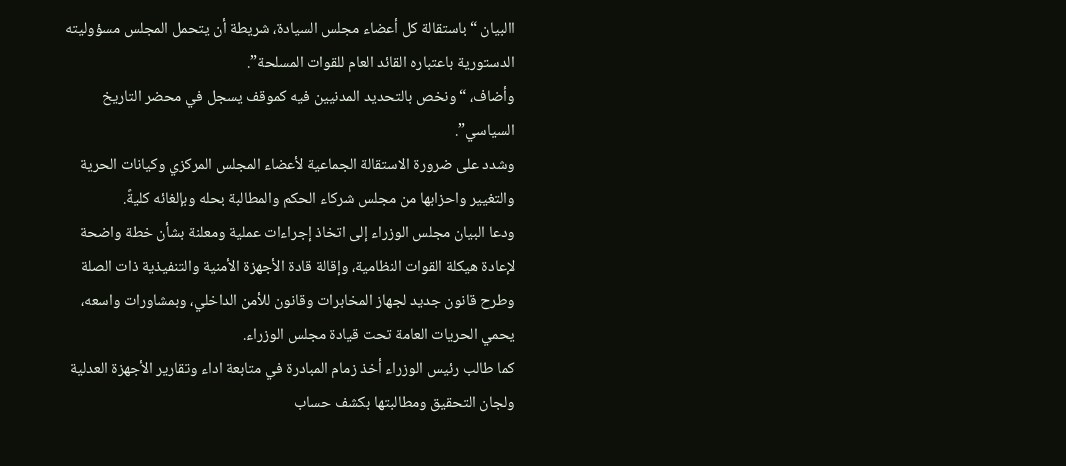االبيان “باستقالة كل أعضاء مجلس السيادة، شريطة أن يتحمل المجلس مسؤوليته الدستورية باعتباره القائد العام للقوات المسلحة”.
وأضاف، “ونخص بالتحديد المدنيين فيه كموقف يسجل في محضر التاريخ السياسي”.
وشدد على ضرورة الاستقالة الجماعية لأعضاء المجلس المركزي وكيانات الحرية والتغيير واحزابها من مجلس شركاء الحكم والمطالبة بحله وبإلغائه كليةً.
ودعا البيان مجلس الوزراء إلى اتخاذ إجراءات عملية ومعلنة بشأن خطة واضحة لإعادة هيكلة القوات النظامية، وإقالة قادة الأجهزة الأمنية والتنفيذية ذات الصلة وطرح قانون جديد لجهاز المخابرات وقانون للأمن الداخلي، وبمشاورات واسعه، يحمي الحريات العامة تحت قيادة مجلس الوزراء.
كما طالب رئيس الوزراء أخذ زمام المبادرة في متابعة اداء وتقارير الأجهزة العدلية ولجان التحقيق ومطالبتها بكشف حساب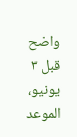واضح قبل ٣ يونيو، الموعد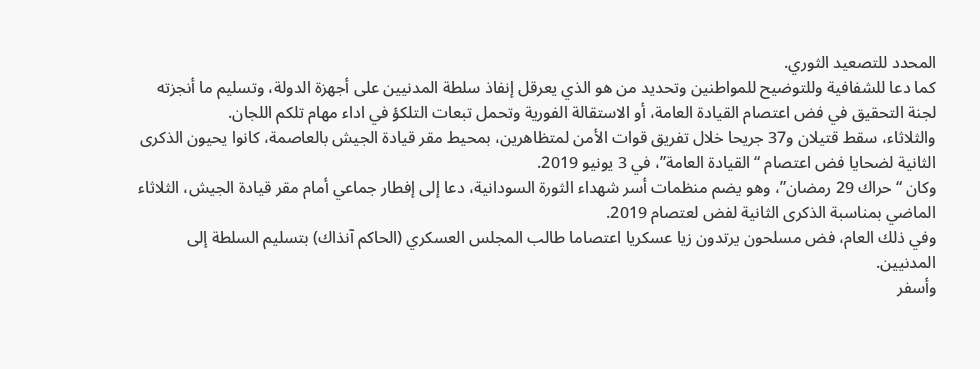المحدد للتصعيد الثوري.
كما دعا للشفافية وللتوضيح للمواطنين وتحديد من هو الذي يعرقل إنفاذ سلطة المدنيين على أجهزة الدولة، وتسليم ما أنجزته لجنة التحقيق في فض اعتصام القيادة العامة، أو الاستقالة الفورية وتحمل تبعات التلكؤ في اداء مهام تلكم اللجان.
والثلاثاء، سقط قتيلان و37 جريحا خلال تفريق قوات الأمن لمتظاهرين، بمحيط مقر قيادة الجيش بالعاصمة، كانوا يحيون الذكرى الثانية لضحايا فض اعتصام “القيادة العامة”، في 3 يونيو 2019.
وكان “حراك 29 رمضان”، وهو يضم منظمات أسر شهداء الثورة السودانية، دعا إلى إفطار جماعي أمام مقر قيادة الجيش، الثلاثاء الماضي بمناسبة الذكرى الثانية لفض لعتصام 2019.
وفي ذلك العام، فض مسلحون يرتدون زيا عسكريا اعتصاما طالب المجلس العسكري (الحاكم آنذاك) بتسليم السلطة إلى المدنيين.
وأسفر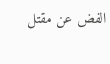الفض عن مقتل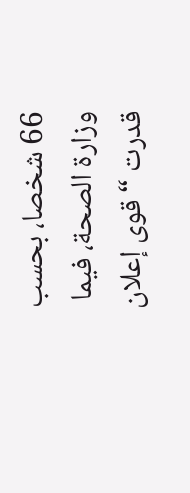66 شخصا، بحسب وزارة الصحة، فيما قدرت “قوى إعلان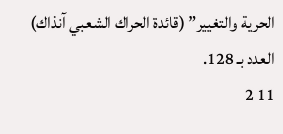الحرية والتغيير” (قائدة الحراك الشعبي آنذاك) العدد بـ 128.
11 2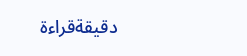دقيقةقراءة